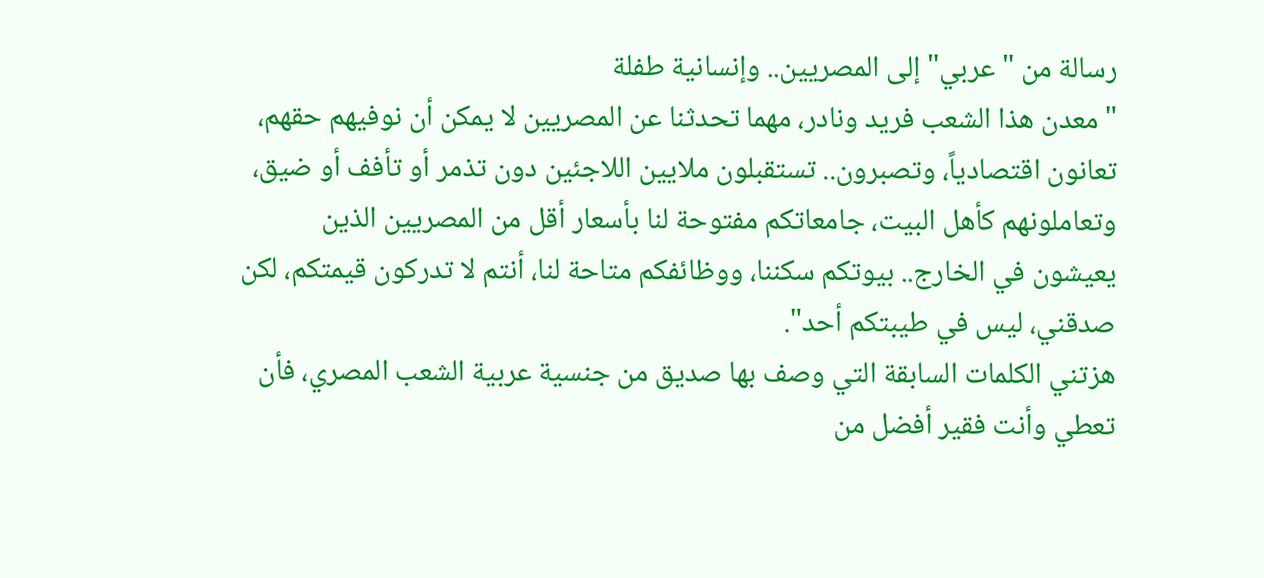رسالة من "عربي" إلى المصريين.. وإنسانية طفلة
"معدن هذا الشعب فريد ونادر، مهما تحدثنا عن المصريين لا يمكن أن نوفيهم حقهم، تعانون اقتصادياً، وتصبرون.. تستقبلون ملايين اللاجئين دون تذمر أو تأفف أو ضيق، وتعاملونهم كأهل البيت، جامعاتكم مفتوحة لنا بأسعار أقل من المصريين الذين يعيشون في الخارج.. بيوتكم سكننا، ووظائفكم متاحة لنا، أنتم لا تدركون قيمتكم، لكن صدقني، ليس في طيبتكم أحد".
هزتني الكلمات السابقة التي وصف بها صديق من جنسية عربية الشعب المصري، فأن تعطي وأنت فقير أفضل من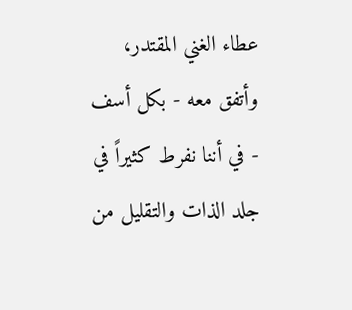عطاء الغني المقتدر، وأتفق معه - بكل أسف - في أننا نفرط كثيراً في جلد الذات والتقليل من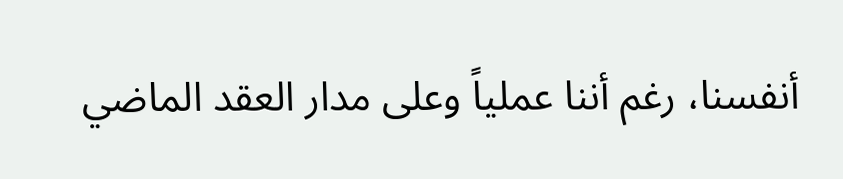أنفسنا، رغم أننا عملياً وعلى مدار العقد الماضي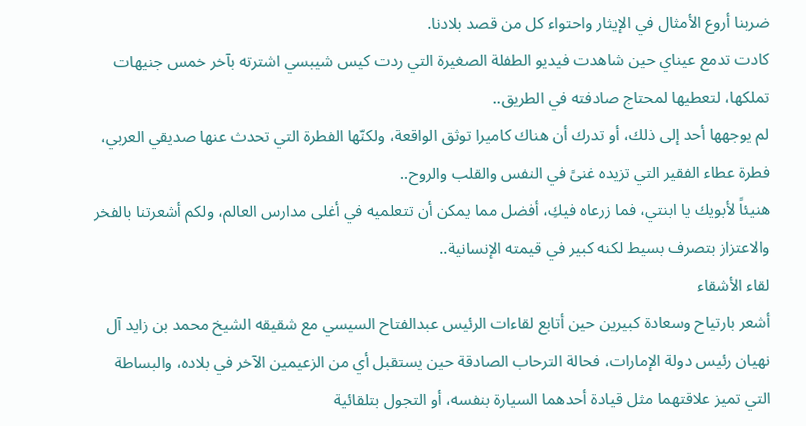ضربنا أروع الأمثال في الإيثار واحتواء كل من قصد بلادنا.
كادت تدمع عيناي حين شاهدت فيديو الطفلة الصغيرة التي ردت كيس شيبسي اشترته بآخر خمس جنيهات تملكها، لتعطيها لمحتاج صادفته في الطريق..
لم يوجهها أحد إلى ذلك، أو تدرك أن هناك كاميرا توثق الواقعة، ولكنّها الفطرة التي تحدث عنها صديقي العربي، فطرة عطاء الفقير التي تزيده غنىً في النفس والقلب والروح..
هنيئاً لأبويك يا ابنتي، فما زرعاه فيكِ، أفضل مما يمكن أن تتعلميه في أغلى مدارس العالم، ولكم أشعرتنا بالفخر والاعتزاز بتصرف بسيط لكنه كبير في قيمته الإنسانية..
لقاء الأشقاء
أشعر بارتياح وسعادة كبيرين حين أتابع لقاءات الرئيس عبدالفتاح السيسي مع شقيقه الشيخ محمد بن زايد آل نهيان رئيس دولة الإمارات، فحالة الترحاب الصادقة حين يستقبل أي من الزعيمين الآخر في بلاده، والبساطة التي تميز علاقتهما مثل قيادة أحدهما السيارة بنفسه، أو التجول بتلقائية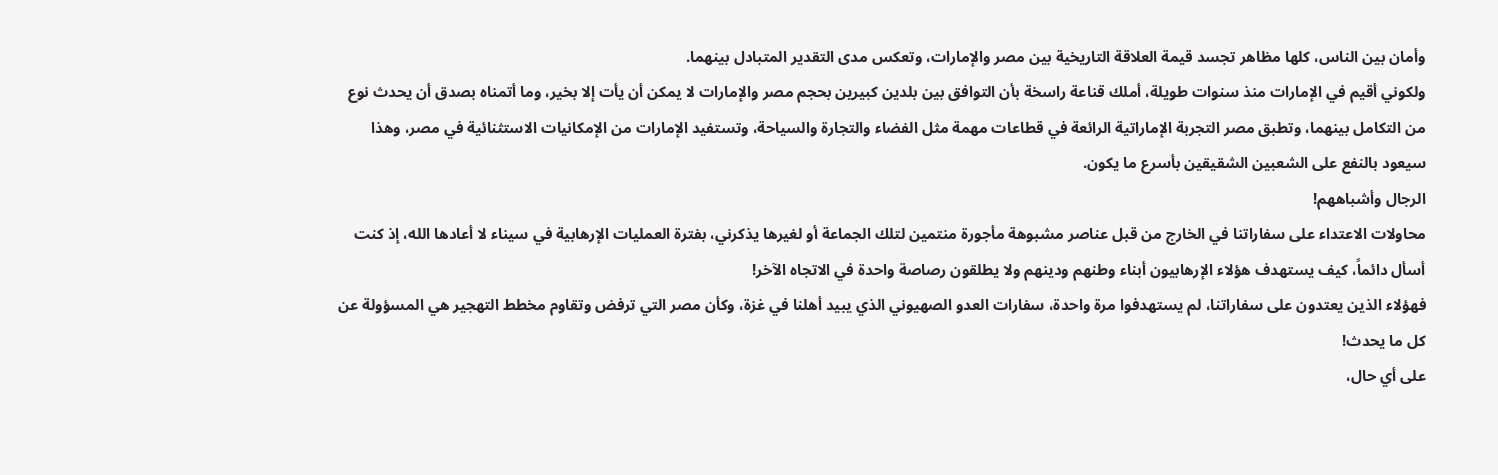وأمان بين الناس، كلها مظاهر تجسد قيمة العلاقة التاريخية بين مصر والإمارات، وتعكس مدى التقدير المتبادل بينهما.
ولكوني أقيم في الإمارات منذ سنوات طويلة، أملك قناعة راسخة بأن التوافق بين بلدين كبيرين بحجم مصر والإمارات لا يمكن أن يأت إلا بخير، وما أتمناه بصدق أن يحدث نوع من التكامل بينهما، وتطبق مصر التجربة الإماراتية الرائعة في قطاعات مهمة مثل الفضاء والتجارة والسياحة، وتستفيد الإمارات من الإمكانيات الاستثنائية في مصر، وهذا سيعود بالنفع على الشعبين الشقيقين بأسرع ما يكون.
الرجال وأشباههم!
محاولات الاعتداء على سفاراتنا في الخارج من قبل عناصر مشبوهة مأجورة منتمين لتلك الجماعة أو لغيرها يذكرني، بفترة العمليات الإرهابية في سيناء لا أعادها الله، إذ كنت أسأل دائماً، كيف يستهدف هؤلاء الإرهابيون أبناء وطنهم ودينهم ولا يطلقون رصاصة واحدة في الاتجاه الآخر!
فهؤلاء الذين يعتدون على سفاراتنا، لم يستهدفوا مرة واحدة، سفارات العدو الصهيوني الذي يبيد أهلنا في غزة، وكأن مصر التي ترفض وتقاوم مخطط التهجير هي المسؤولة عن كل ما يحدث!
على أي حال،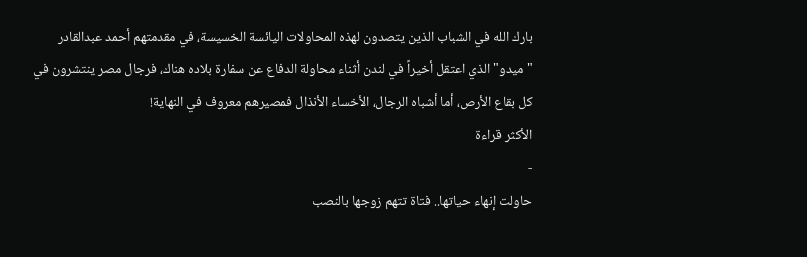بارك الله في الشباب الذين يتصدون لهذه المحاولات اليائسة الخسيسة، في مقدمتهم أحمد عبدالقادر "ميدو" الذي اعتقل أخيراً في لندن أثناء محاولة الدفاع عن سفارة بلاده هناك، فرجال مصر ينتشرون في كل بقاع الأرص، أما أشباه الرجال، الأخساء الأنذال فمصيرهم معروف في النهاية!
الأكثر قراءة
-
حاولت إنهاء حياتها.. فتاة تتهم زوجها بالنصب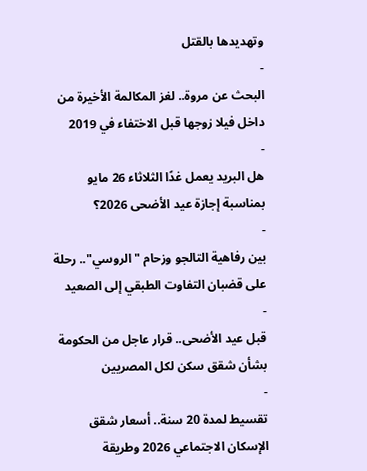وتهديدها بالقتل
-
البحث عن مروة.. لغز المكالمة الأخيرة من داخل فيلا زوجها قبل الاختفاء في 2019
-
هل البريد يعمل غدًا الثلاثاء 26 مايو بمناسبة إجازة عيد الأضحى 2026؟
-
بين رفاهية التالجو وزحام "الروسي".. رحلة على قضبان التفاوت الطبقي إلى الصعيد
-
قبل عيد الأضحى.. قرار عاجل من الحكومة بشأن شقق سكن لكل المصريين
-
تقسيط لمدة 20 سنة.. أسعار شقق الإسكان الاجتماعي 2026 وطريقة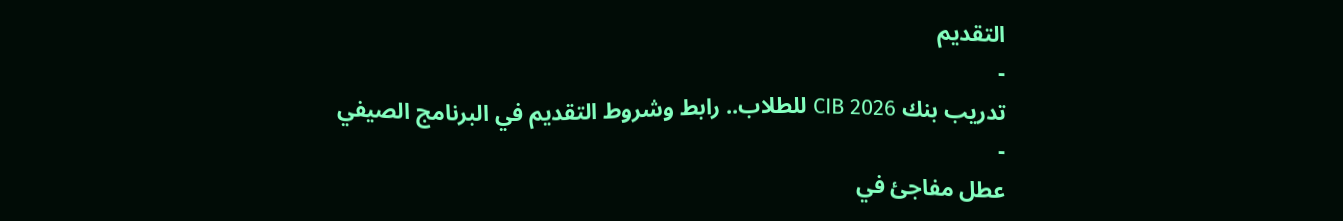التقديم
-
تدريب بنك CIB 2026 للطلاب.. رابط وشروط التقديم في البرنامج الصيفي
-
عطل مفاجئ في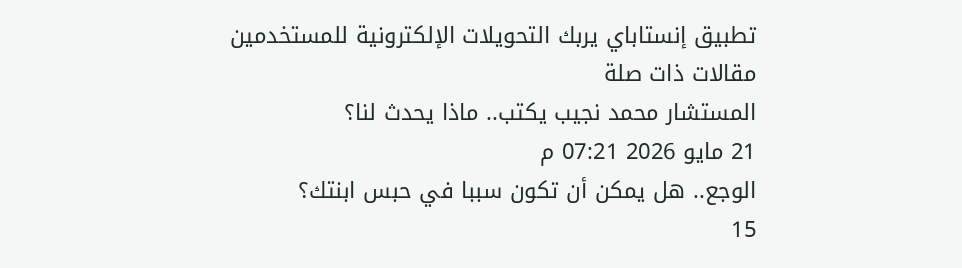تطبيق إنستاباي يربك التحويلات الإلكترونية للمستخدمين
مقالات ذات صلة
المستشار محمد نجيب يكتب.. ماذا يحدث لنا؟
21 مايو 2026 07:21 م
الوجع.. هل يمكن أن تكون سببا في حبس ابنتك؟
15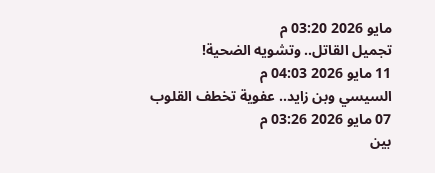مايو 2026 03:20 م
تجميل القاتل.. وتشويه الضحية!
11 مايو 2026 04:03 م
السيسي وبن زايد.. عفوية تخطف القلوب
07 مايو 2026 03:26 م
بين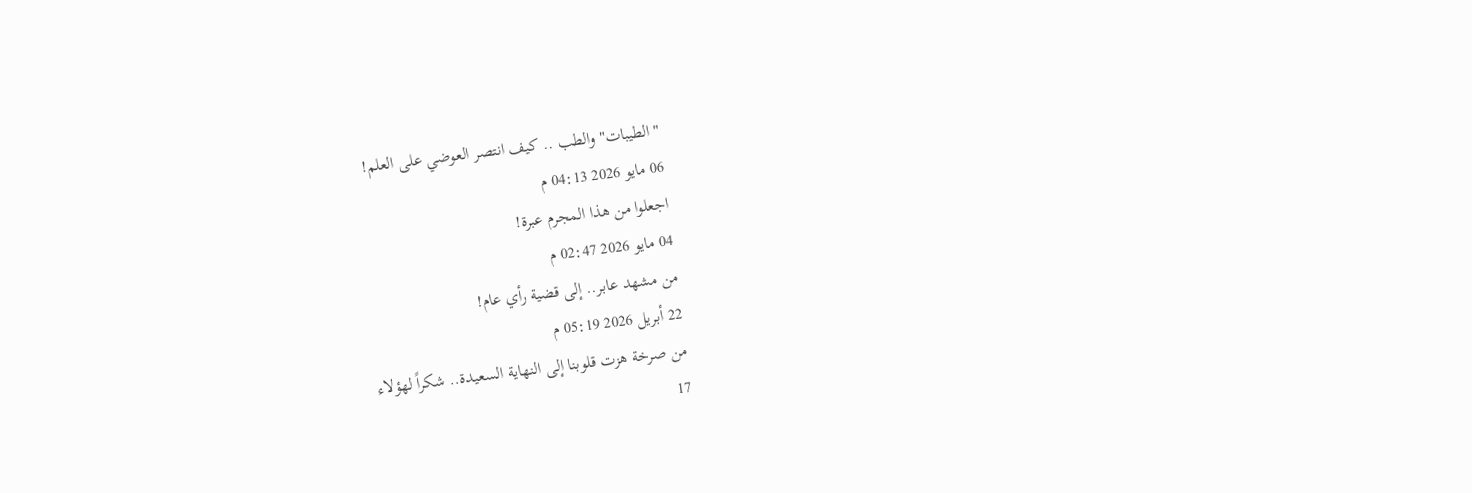"الطيبات" والطب .. كيف انتصر العوضي على العلم!
06 مايو 2026 04:13 م
اجعلوا من هذا المجرم عبرة!
04 مايو 2026 02:47 م
من مشهد عابر.. إلى قضية رأي عام!
22 أبريل 2026 05:19 م
من صرخة هزت قلوبنا إلى النهاية السعيدة.. شكراً لهؤلاء
17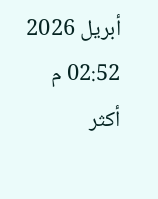أبريل 2026 02:52 م
أكثر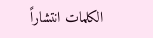الكلمات انتشاراً